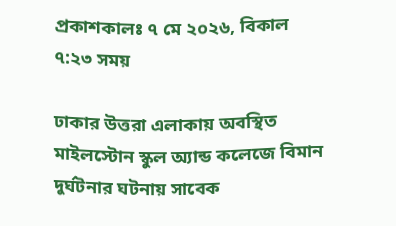প্রকাশকালঃ ৭ মে ২০২৬, বিকাল ৭:২৩ সময়

ঢাকার উত্তরা এলাকায় অবস্থিত মাইলস্টোন স্কুল অ্যান্ড কলেজে বিমান দুর্ঘটনার ঘটনায় সাবেক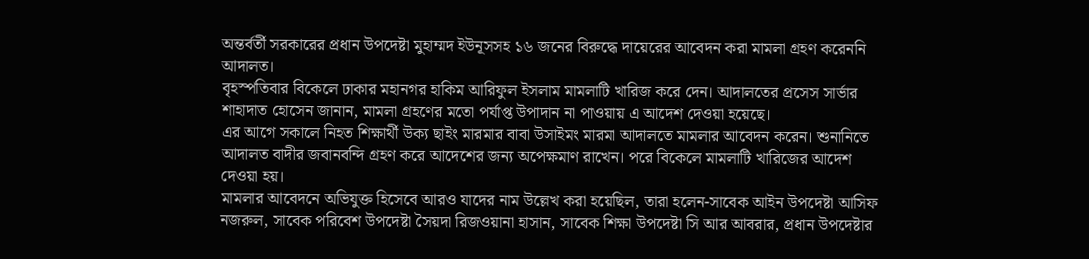অন্তর্বর্তী সরকারের প্রধান উপদেষ্টা মুহাম্মদ ইউনূসসহ ১৬ জনের বিরুদ্ধে দায়েরের আবেদন করা মামলা গ্রহণ করেননি আদালত।
বৃহস্পতিবার বিকেলে ঢাকার মহানগর হাকিম আরিফুল ইসলাম মামলাটি খারিজ করে দেন। আদালতের প্রসেস সার্ভার শাহাদাত হোসেন জানান, মামলা গ্রহণের মতো পর্যাপ্ত উপাদান না পাওয়ায় এ আদেশ দেওয়া হয়েছে।
এর আগে সকালে নিহত শিক্ষার্থী উক্য ছাইং মারমার বাবা উসাইমং মারমা আদালতে মামলার আবেদন করেন। শুনানিতে আদালত বাদীর জবানবন্দি গ্রহণ করে আদেশের জন্য অপেক্ষমাণ রাখেন। পরে বিকেলে মামলাটি খারিজের আদেশ দেওয়া হয়।
মামলার আবেদনে অভিযুক্ত হিসেবে আরও যাদের নাম উল্লেখ করা হয়েছিল, তারা হলেন-সাবেক আইন উপদেষ্টা আসিফ নজরুল, সাবেক পরিবেশ উপদেষ্টা সৈয়দা রিজওয়ানা হাসান, সাবেক শিক্ষা উপদেষ্টা সি আর আবরার, প্রধান উপদেষ্টার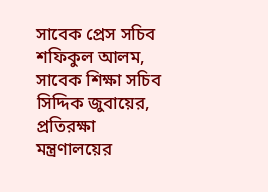সাবেক প্রেস সচিব শফিকুল আলম, সাবেক শিক্ষা সচিব সিদ্দিক জুবায়ের, প্রতিরক্ষা মন্ত্রণালয়ের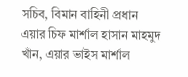সচিব, বিমান বাহিনী প্রধান এয়ার চিফ মার্শাল হাসান মাহমুদ খাঁন, এয়ার ভাইস মার্শাল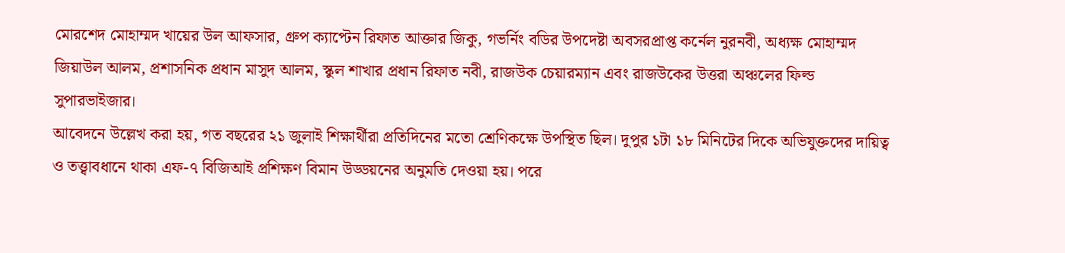মোরশেদ মোহাম্মদ খায়ের উল আফসার, গ্রুপ ক্যাপ্টেন রিফাত আক্তার জিকু, গভর্নিং বডির উপদেষ্টা অবসরপ্রাপ্ত কর্নেল নুরনবী, অধ্যক্ষ মোহাম্মদ জিয়াউল আলম, প্রশাসনিক প্রধান মাসুদ আলম, স্কুল শাখার প্রধান রিফাত নবী, রাজউক চেয়ারম্যান এবং রাজউকের উত্তরা অঞ্চলের ফিল্ড সুপারভাইজার।
আবেদনে উল্লেখ করা হয়, গত বছরের ২১ জুলাই শিক্ষার্থীরা প্রতিদিনের মতো শ্রেণিকক্ষে উপস্থিত ছিল। দুপুর ১টা ১৮ মিনিটের দিকে অভিযুক্তদের দায়িত্ব ও তত্ত্বাবধানে থাকা এফ-৭ বিজিআই প্রশিক্ষণ বিমান উড্ডয়নের অনুমতি দেওয়া হয়। পরে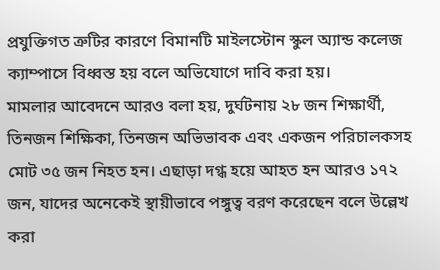প্রযুক্তিগত ত্রুটির কারণে বিমানটি মাইলস্টোন স্কুল অ্যান্ড কলেজ ক্যাম্পাসে বিধ্বস্ত হয় বলে অভিযোগে দাবি করা হয়।
মামলার আবেদনে আরও বলা হয়, দুর্ঘটনায় ২৮ জন শিক্ষার্থী, তিনজন শিক্ষিকা, তিনজন অভিভাবক এবং একজন পরিচালকসহ মোট ৩৫ জন নিহত হন। এছাড়া দগ্ধ হয়ে আহত হন আরও ১৭২ জন, যাদের অনেকেই স্থায়ীভাবে পঙ্গুত্ব বরণ করেছেন বলে উল্লেখ করা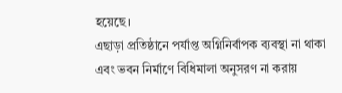হয়েছে।
এছাড়া প্রতিষ্ঠানে পর্যাপ্ত অগ্নিনির্বাপক ব্যবস্থা না থাকা এবং ভবন নির্মাণে বিধিমালা অনুসরণ না করায়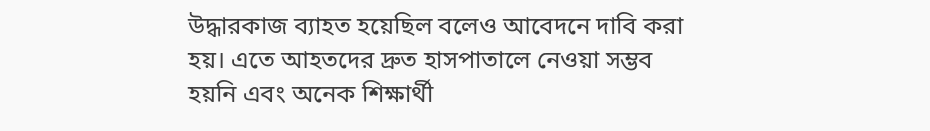উদ্ধারকাজ ব্যাহত হয়েছিল বলেও আবেদনে দাবি করা হয়। এতে আহতদের দ্রুত হাসপাতালে নেওয়া সম্ভব হয়নি এবং অনেক শিক্ষার্থী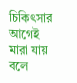চিকিৎসার আগেই মারা যায় বলে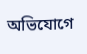অভিযোগে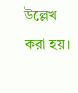উল্লেখ করা হয়।